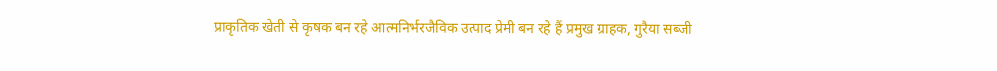प्राकृतिक खेती से कृषक बन रहे आत्मनिर्भरजैविक उत्पाद प्रेमी बन रहे हैं प्रमुख ग्राहक, गुरैया सब्जी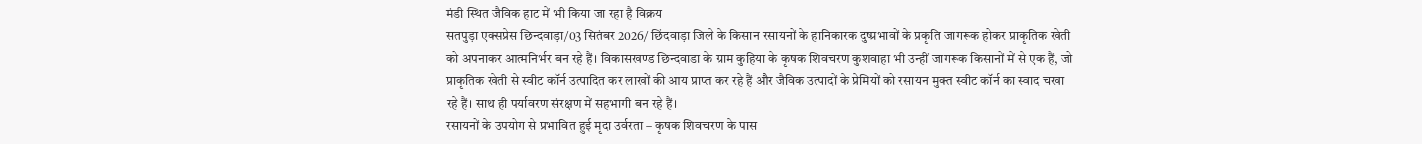मंडी स्थित जैविक हाट में भी किया जा रहा है विक्रय
सतपुड़ा एक्सप्रेस छिन्दवाड़ा/03 सितंबर 2026/ छिंदवाड़ा जिले के किसान रसायनों के हानिकारक दुष्प्रभावों के प्रकृति जागरूक होकर प्राकृतिक खेती को अपनाकर आत्मनिर्भर बन रहे हैं। विकासखण्ड छिन्दवाडा के ग्राम कुहिया के कृषक शिवचरण कुशवाहा भी उन्हीं जागरूक किसानों में से एक हैं, जो प्राकृतिक खेती से स्वीट कॉर्न उत्पादित कर लाखों की आय प्राप्त कर रहे हैं और जैविक उत्पादों के प्रेमियों को रसायन मुक्त स्वीट कॉर्न का स्वाद चखा रहे हैं। साथ ही पर्यावरण संरक्षण में सहभागी बन रहे हैं।
रसायनों के उपयोग से प्रभावित हुई मृदा उर्वरता – कृषक शिवचरण के पास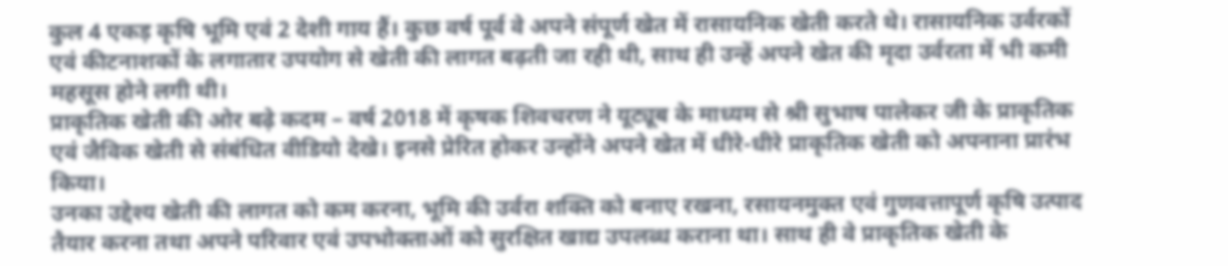कुल 4 एकड़ कृषि भूमि एवं 2 देशी गाय हैं। कुछ वर्ष पूर्व वे अपने संपूर्ण खेत में रासायनिक खेती करते थे। रासायनिक उर्वरकों एवं कीटनाशकों के लगातार उपयोग से खेती की लागत बढ़ती जा रही थी, साथ ही उन्हें अपने खेत की मृदा उर्वरता में भी कमी महसूस होने लगी थी।
प्राकृतिक खेती की ओर बढ़े कदम – वर्ष 2018 में कृषक शिवचरण ने यूट्यूब के माध्यम से श्री सुभाष पालेकर जी के प्राकृतिक एवं जैविक खेती से संबंधित वीडियो देखे। इनसे प्रेरित होकर उन्होंने अपने खेत में धीरे-धीरे प्राकृतिक खेती को अपनाना प्रारंभ किया।
उनका उद्देश्य खेती की लागत को कम करना, भूमि की उर्वरा शक्ति को बनाए रखना, रसायनमुक्त एवं गुणवत्तापूर्ण कृषि उत्पाद तैयार करना तथा अपने परिवार एवं उपभोक्ताओं को सुरक्षित खाद्य उपलब्ध कराना था। साथ ही वे प्राकृतिक खेती के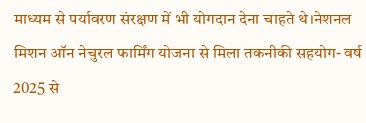माध्यम से पर्यावरण संरक्षण में भी योगदान देना चाहते थे।नेशनल मिशन ऑन नेचुरल फार्मिंग योजना से मिला तकनीकी सहयोग- वर्ष 2025 से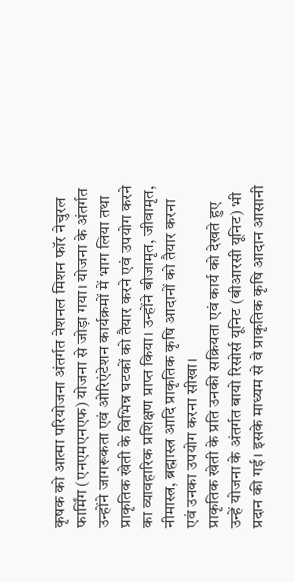कृषक को आत्मा परियोजना अंतर्गत नेशनल मिशन फॉर नेचुरल फार्मिंग (एनएमएनएफ) योजना से जोड़ा गया। योजना के अंतर्गत उन्होंने जागरूकता एवं ओरिएंटेशन कार्यक्रमों में भाग लिया तथा प्राकृतिक खेती के विभिन्न घटकों को तैयार करने एवं उपयोग करने का व्यावहारिक प्रशिक्षण प्राप्त किया। उन्होंने बीजामृत, जीवामृत, नीमास्त्र, ब्रह्मास्त्र आदि प्राकृतिक कृषि आदानों को तैयार करना एवं उनका उपयोग करना सीखा।
प्राकृतिक खेती के प्रति उनकी सक्रियता एवं कार्य को देखते हुए उन्हें योजना के अंतर्गत बायो रिसोर्स यूनिट (बीआरसी यूनिट) भी प्रदान की गई। इसके माध्यम से वे प्राकृतिक कृषि आदान आसानी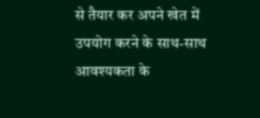से तैयार कर अपने खेत में उपयोग करने के साथ-साथ आवश्यकता के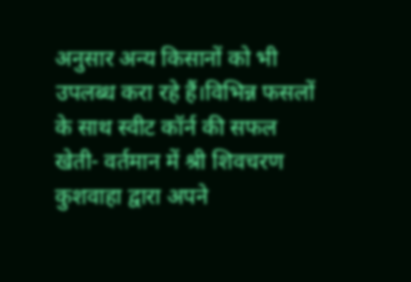अनुसार अन्य किसानों को भी उपलब्ध करा रहे हैं।विभिन्न फसलों के साथ स्वीट कॉर्न की सफल खेती- वर्तमान में श्री शिवचरण कुशवाहा द्वारा अपने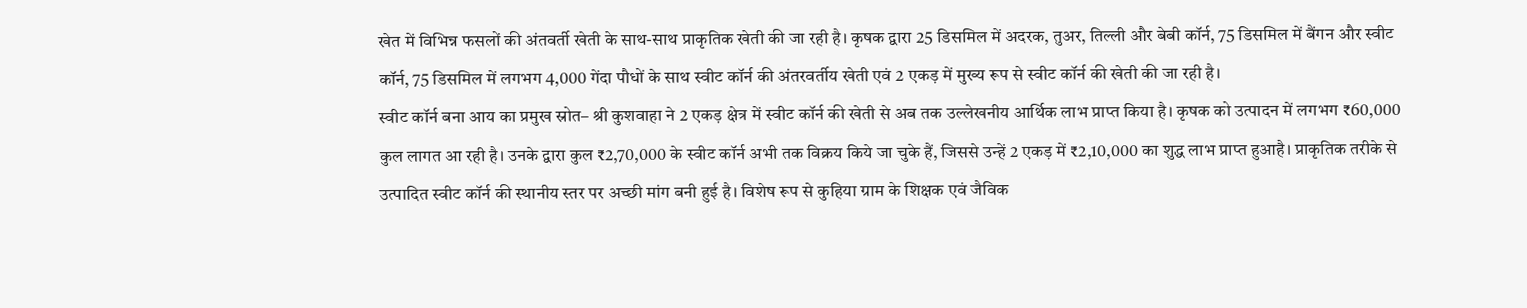खेत में विभिन्न फसलों की अंतवर्ती खेती के साथ-साथ प्राकृतिक खेती की जा रही है। कृषक द्वारा 25 डिसमिल में अदरक, तुअर, तिल्ली और बेबी कॉर्न, 75 डिसमिल में बैंगन और स्वीट कॉर्न, 75 डिसमिल में लगभग 4,000 गेंदा पौधों के साथ स्वीट कॉर्न की अंतरवर्तीय खेती एवं 2 एकड़ में मुख्य रूप से स्वीट कॉर्न की खेती की जा रही है।
स्वीट कॉर्न बना आय का प्रमुख स्रोत– श्री कुशवाहा ने 2 एकड़ क्षेत्र में स्वीट कॉर्न की खेती से अब तक उल्लेखनीय आर्थिक लाभ प्राप्त किया है। कृषक को उत्पादन में लगभग ₹60,000 कुल लागत आ रही है। उनके द्वारा कुल ₹2,70,000 के स्वीट कॉर्न अभी तक विक्रय किये जा चुके हैं, जिससे उन्हें 2 एकड़ में ₹2,10,000 का शुद्ध लाभ प्राप्त हुआहै। प्राकृतिक तरीके से उत्पादित स्वीट कॉर्न की स्थानीय स्तर पर अच्छी मांग बनी हुई है। विशेष रूप से कुहिया ग्राम के शिक्षक एवं जैविक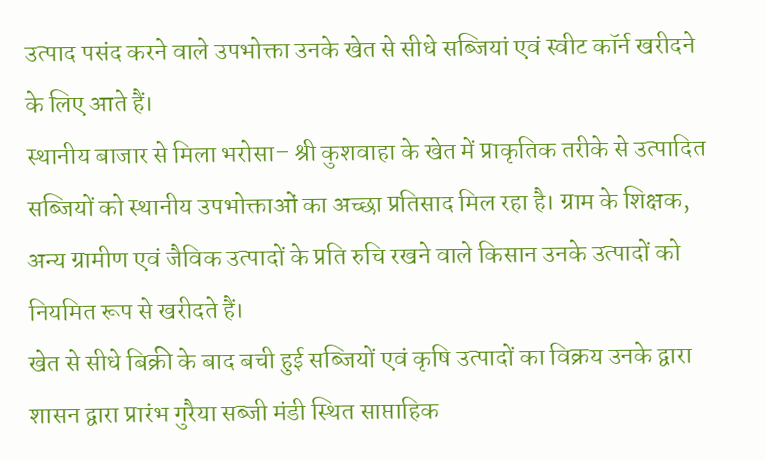उत्पाद पसंद करने वाले उपभोक्ता उनके खेत से सीधे सब्जियां एवं स्वीट कॉर्न खरीदने के लिए आते हैं।
स्थानीय बाजार से मिला भरोसा– श्री कुशवाहा के खेत में प्राकृतिक तरीके से उत्पादित सब्जियों को स्थानीय उपभोक्ताओं का अच्छा प्रतिसाद मिल रहा है। ग्राम के शिक्षक, अन्य ग्रामीण एवं जैविक उत्पादों के प्रति रुचि रखने वाले किसान उनके उत्पादों को नियमित रूप से खरीदते हैं।
खेत से सीधे बिक्री के बाद बची हुई सब्जियों एवं कृषि उत्पादों का विक्रय उनके द्वारा शासन द्वारा प्रारंभ गुरैया सब्जी मंडी स्थित साप्ताहिक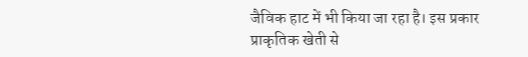जैविक हाट में भी किया जा रहा है। इस प्रकार प्राकृतिक खेती से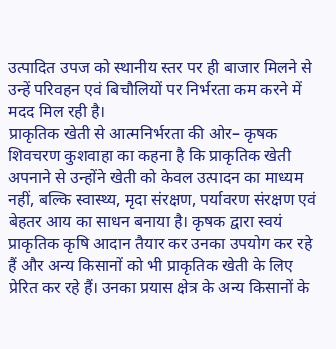उत्पादित उपज को स्थानीय स्तर पर ही बाजार मिलने से उन्हें परिवहन एवं बिचौलियों पर निर्भरता कम करने में मदद मिल रही है।
प्राकृतिक खेती से आत्मनिर्भरता की ओर– कृषक शिवचरण कुशवाहा का कहना है कि प्राकृतिक खेती अपनाने से उन्होंने खेती को केवल उत्पादन का माध्यम नहीं, बल्कि स्वास्थ्य, मृदा संरक्षण, पर्यावरण संरक्षण एवं बेहतर आय का साधन बनाया है। कृषक द्वारा स्वयं प्राकृतिक कृषि आदान तैयार कर उनका उपयोग कर रहे हैं और अन्य किसानों को भी प्राकृतिक खेती के लिए प्रेरित कर रहे हैं। उनका प्रयास क्षेत्र के अन्य किसानों के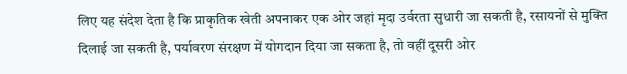लिए यह संदेश देता है कि प्राकृतिक खेती अपनाकर एक ओर जहां मृदा उर्वरता सुधारी जा सकती है, रसायनों से मुक्ति दिलाई जा सकती है, पर्यावरण संरक्षण में योगदान दिया जा सकता है, तो वहीं दूसरी ओर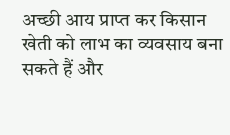अच्छी आय प्राप्त कर किसान खेती को लाभ का व्यवसाय बना सकते हैं और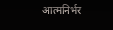आत्मनिर्भर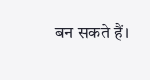बन सकते हैं।